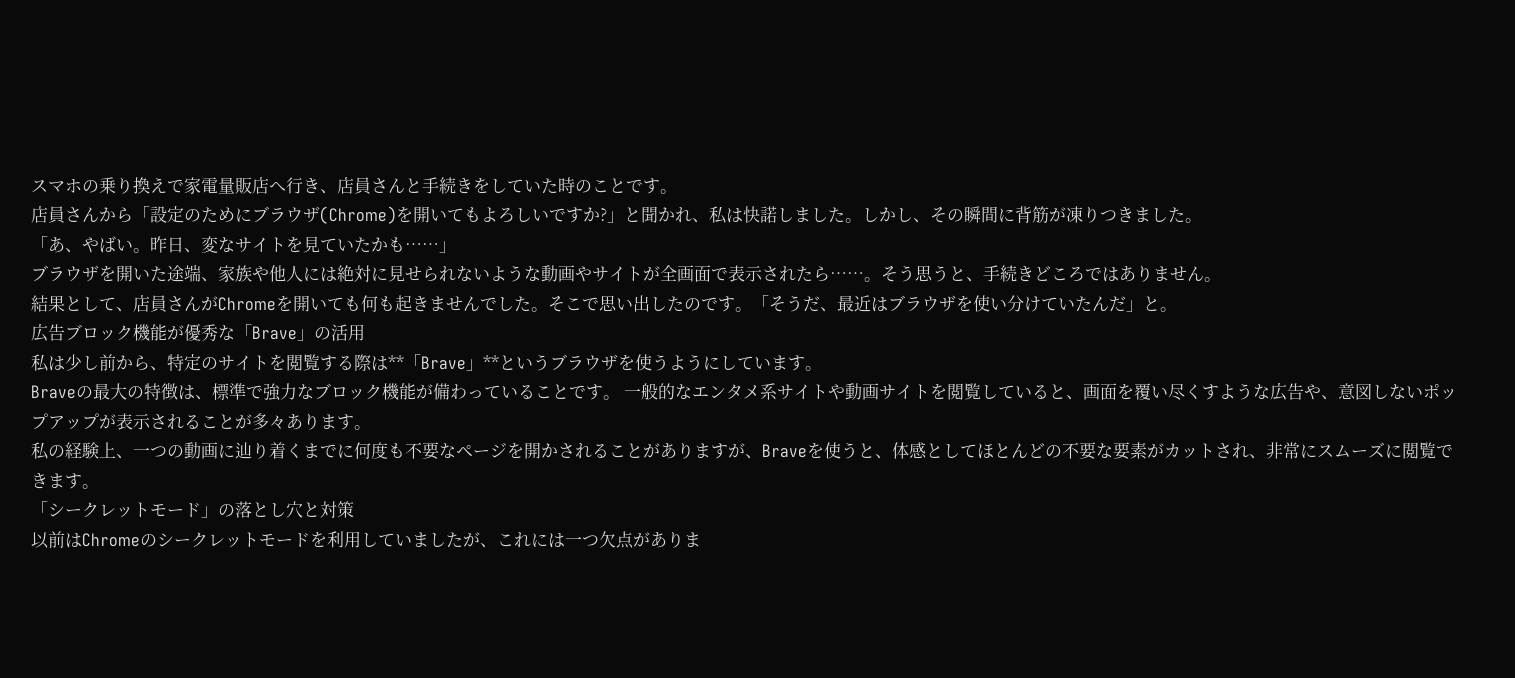スマホの乗り換えで家電量販店へ行き、店員さんと手続きをしていた時のことです。
店員さんから「設定のためにブラウザ(Chrome)を開いてもよろしいですか?」と聞かれ、私は快諾しました。しかし、その瞬間に背筋が凍りつきました。
「あ、やばい。昨日、変なサイトを見ていたかも……」
ブラウザを開いた途端、家族や他人には絶対に見せられないような動画やサイトが全画面で表示されたら……。そう思うと、手続きどころではありません。
結果として、店員さんがChromeを開いても何も起きませんでした。そこで思い出したのです。「そうだ、最近はブラウザを使い分けていたんだ」と。
広告ブロック機能が優秀な「Brave」の活用
私は少し前から、特定のサイトを閲覧する際は**「Brave」**というブラウザを使うようにしています。
Braveの最大の特徴は、標準で強力なブロック機能が備わっていることです。 一般的なエンタメ系サイトや動画サイトを閲覧していると、画面を覆い尽くすような広告や、意図しないポップアップが表示されることが多々あります。
私の経験上、一つの動画に辿り着くまでに何度も不要なページを開かされることがありますが、Braveを使うと、体感としてほとんどの不要な要素がカットされ、非常にスムーズに閲覧できます。
「シークレットモード」の落とし穴と対策
以前はChromeのシークレットモードを利用していましたが、これには一つ欠点がありま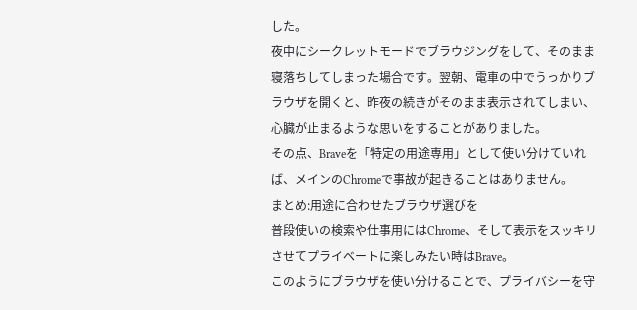した。
夜中にシークレットモードでブラウジングをして、そのまま寝落ちしてしまった場合です。翌朝、電車の中でうっかりブラウザを開くと、昨夜の続きがそのまま表示されてしまい、心臓が止まるような思いをすることがありました。
その点、Braveを「特定の用途専用」として使い分けていれば、メインのChromeで事故が起きることはありません。
まとめ:用途に合わせたブラウザ選びを
普段使いの検索や仕事用にはChrome、そして表示をスッキリさせてプライベートに楽しみたい時はBrave。
このようにブラウザを使い分けることで、プライバシーを守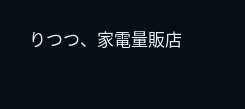りつつ、家電量販店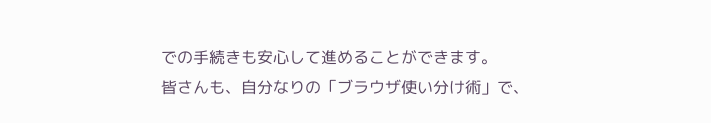での手続きも安心して進めることができます。
皆さんも、自分なりの「ブラウザ使い分け術」で、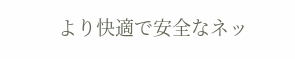より快適で安全なネッ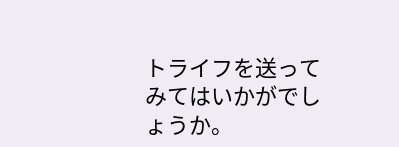トライフを送ってみてはいかがでしょうか。